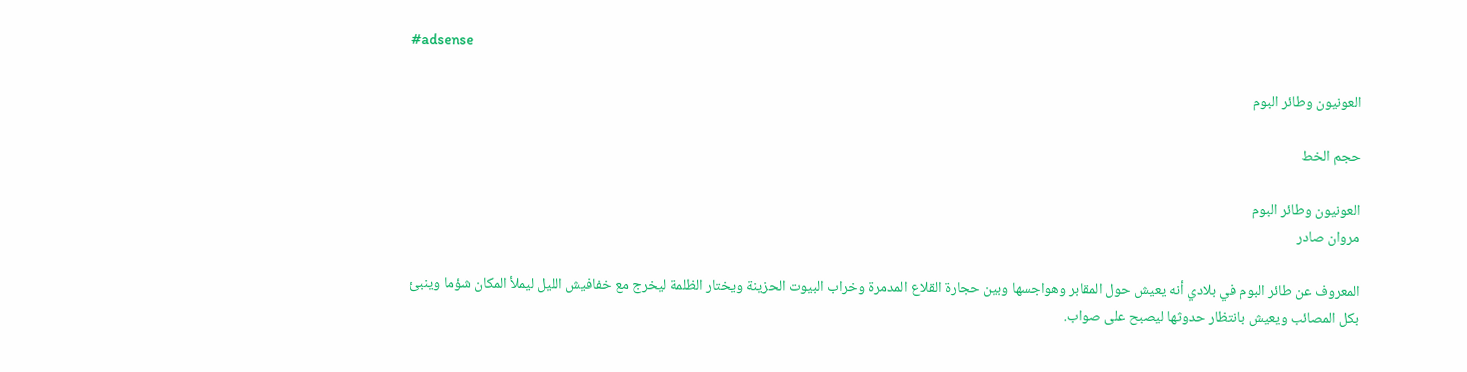#adsense

العونيون وطائر البوم

حجم الخط

العونيون وطائر البوم
مروان صادر

المعروف عن طائر البوم في بلادي أنه يعيش حول المقابر وهواجسها وبين حجارة القلاع المدمرة وخراب البيوت الحزينة ويختار الظلمة ليخرج مع خفافيش الليل ليملأ المكان شؤما وينبئ بكل المصائب ويعيش بانتظار حدوثها ليصبح على صواب.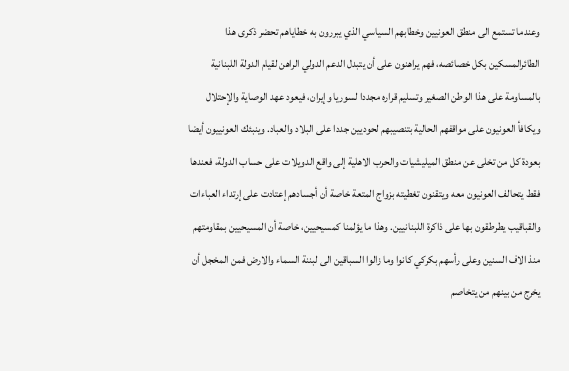وعندما تستمع الى منطق العونيين وخطابهم السياسي الذي يبررون به خطاياهم تحضر ذكرى هذا الطائرالمسكين بكل خصائصه، فهم يراهنون على أن يتبدل الدعم الدولي الراهن لقيام الدولة اللبنانية بالمساومة على هذا الوطن الصغير وتسليم قراره مجددا لسوريا وإيران، فيعود عهد الوصاية والإحتلال ويكافأ العونيون على مواقفهم الحالية بتنصيبهم لحوديين جددا على البلاد والعباد. وينبئك العونييون أيضا بعودة كل من تخلى عن منطق الميليشيات والحرب الاهلية إلى واقع الدويلات على حساب الدولة، فعندها فقط يتحالف العونيون معه ويتقنون تغطيته بزواج المتعة خاصة أن أجسادهم إعتادت على إرتداء العباءات والقباقيب يطرطقون بها على ذاكرة اللبنانيين. وهذا ما يؤلمنا كمسيحيين، خاصة أن المسيحيين بمقاومتهم منذ الاف السنين وعلى رأسهم بكركي كانوا وما زالوا السباقين الى لبننة السماء والارض فمن المخجل أن يخرج من بينهم من يتخاصم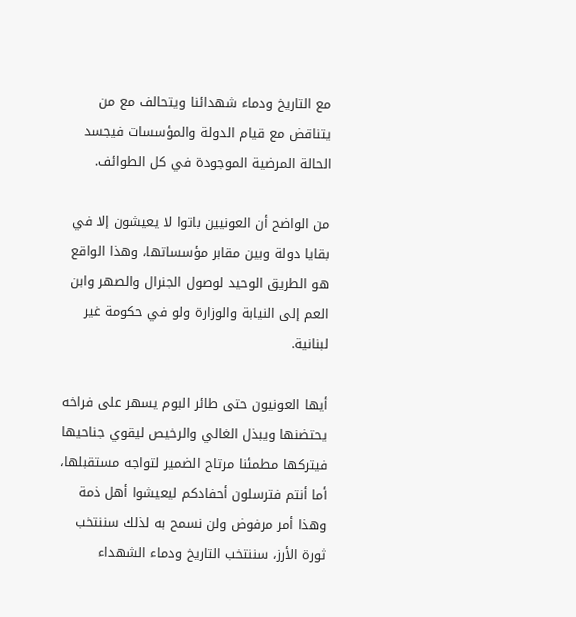مع التاريخ ودماء شهدائنا ويتحالف مع من يتناقض مع قيام الدولة والمؤسسات فيجسد الحالة المرضية الموجودة في كل الطوائف.

من الواضح أن العونيين باتوا لا يعيشون إلا في بقايا دولة وبين مقابر مؤسساتها، وهذا الواقع هو الطريق الوحيد لوصول الجنرال والصهر وابن العم إلى النيابة والوزارة ولو في حكومة غير لبنانية.

أيها العونيون حتى طائر البوم يسهر على فراخه يحتضنها ويبذل الغالي والرخيص ليقوي جناحيها فيتركها مطمئنا مرتاح الضمير لتواجه مستقبلها، أما أنتم فترسلون أحفادكم ليعيشوا أهل ذمة وهذا أمر مرفوض ولن نسمح به لذلك سننتخب ثورة الأرز، سننتخب التاريخ ودماء الشهداء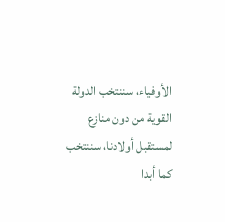الأوفياء، سننتخب الدولة القوية من دون منازع لمستقبل أولادنا، سننتخب كما أبدا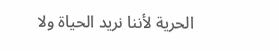الحرية لأننا نريد الحياة ولا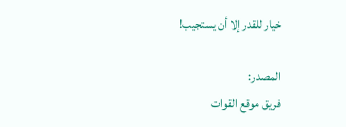خيار للقدر إلا أن يستجيب!

المصدر:
فريق موقع القوات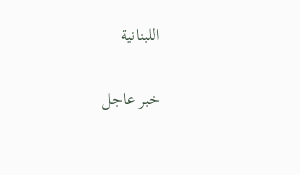اللبنانية

خبر عاجل